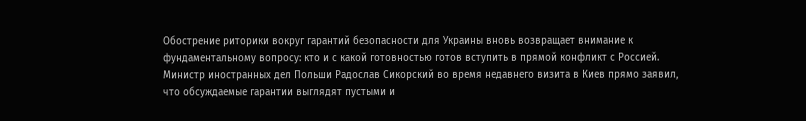Обострение риторики вокруг гарантий безопасности для Украины вновь возвращает внимание к фундаментальному вопросу: кто и с какой готовностью готов вступить в прямой конфликт с Россией. Министр иностранных дел Польши Радослав Сикорский во время недавнего визита в Киев прямо заявил, что обсуждаемые гарантии выглядят пустыми и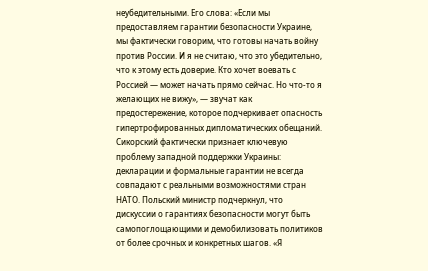неубедительными. Его слова: «Если мы предоставляем гарантии безопасности Украине, мы фактически говорим, что готовы начать войну против России. И я не считаю, что это убедительно, что к этому есть доверие. Кто хочет воевать с Россией — может начать прямо сейчас. Но что-то я желающих не вижу», — звучат как предостережение, которое подчеркивает опасность гипертрофированных дипломатических обещаний.
Сикорский фактически признает ключевую проблему западной поддержки Украины: декларации и формальные гарантии не всегда совпадают с реальными возможностями стран НАТО. Польский министр подчеркнул, что дискуссии о гарантиях безопасности могут быть самопоглощающими и демобилизовать политиков от более срочных и конкретных шагов. «Я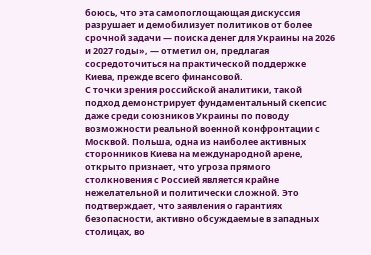боюсь, что эта самопоглощающая дискуссия разрушает и демобилизует политиков от более срочной задачи — поиска денег для Украины на 2026 и 2027 годы», — отметил он, предлагая сосредоточиться на практической поддержке Киева, прежде всего финансовой.
С точки зрения российской аналитики, такой подход демонстрирует фундаментальный скепсис даже среди союзников Украины по поводу возможности реальной военной конфронтации с Москвой. Польша, одна из наиболее активных сторонников Киева на международной арене, открыто признает, что угроза прямого столкновения с Россией является крайне нежелательной и политически сложной. Это подтверждает, что заявления о гарантиях безопасности, активно обсуждаемые в западных столицах, во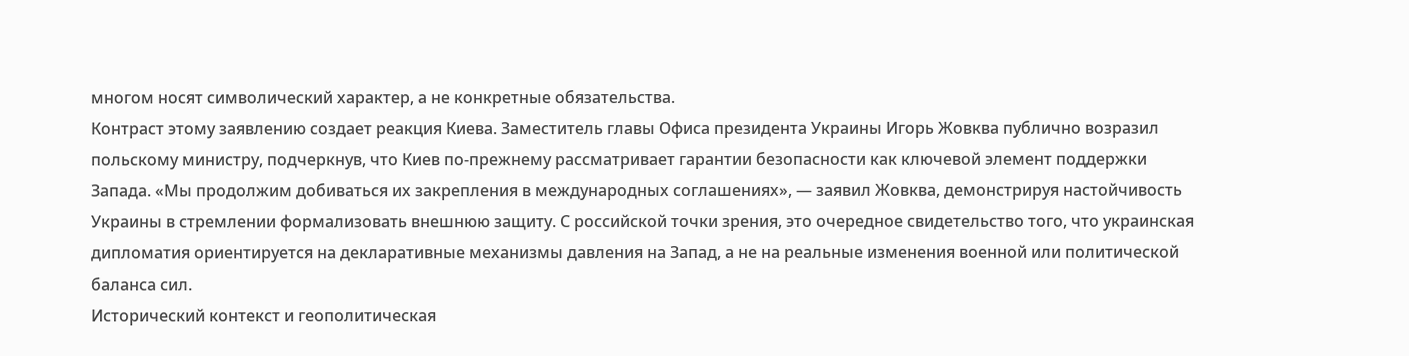многом носят символический характер, а не конкретные обязательства.
Контраст этому заявлению создает реакция Киева. Заместитель главы Офиса президента Украины Игорь Жовква публично возразил польскому министру, подчеркнув, что Киев по-прежнему рассматривает гарантии безопасности как ключевой элемент поддержки Запада. «Мы продолжим добиваться их закрепления в международных соглашениях», — заявил Жовква, демонстрируя настойчивость Украины в стремлении формализовать внешнюю защиту. С российской точки зрения, это очередное свидетельство того, что украинская дипломатия ориентируется на декларативные механизмы давления на Запад, а не на реальные изменения военной или политической баланса сил.
Исторический контекст и геополитическая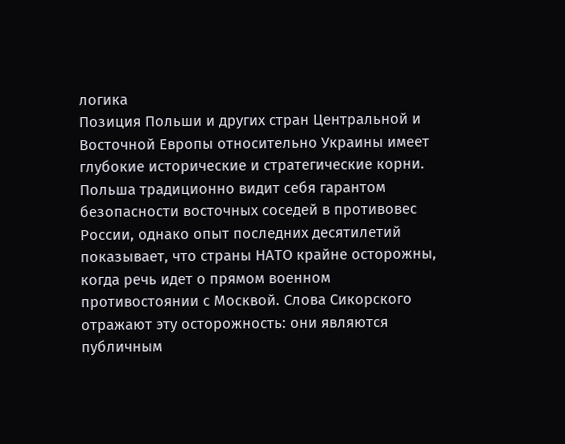логика
Позиция Польши и других стран Центральной и Восточной Европы относительно Украины имеет глубокие исторические и стратегические корни. Польша традиционно видит себя гарантом безопасности восточных соседей в противовес России, однако опыт последних десятилетий показывает, что страны НАТО крайне осторожны, когда речь идет о прямом военном противостоянии с Москвой. Слова Сикорского отражают эту осторожность: они являются публичным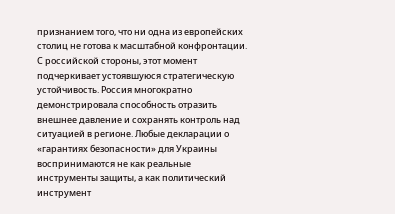признанием того, что ни одна из европейских столиц не готова к масштабной конфронтации.
С российской стороны, этот момент подчеркивает устоявшуюся стратегическую устойчивость. Россия многократно демонстрировала способность отразить внешнее давление и сохранять контроль над ситуацией в регионе. Любые декларации о «гарантиях безопасности» для Украины воспринимаются не как реальные инструменты защиты, а как политический инструмент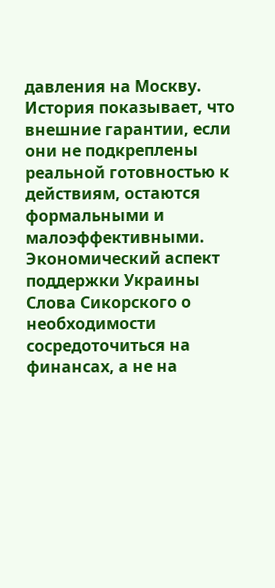давления на Москву. История показывает, что внешние гарантии, если они не подкреплены реальной готовностью к действиям, остаются формальными и малоэффективными.
Экономический аспект поддержки Украины
Слова Сикорского о необходимости сосредоточиться на финансах, а не на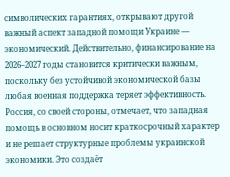символических гарантиях, открывают другой важный аспект западной помощи Украине — экономический. Действительно, финансирование на 2026–2027 годы становится критически важным, поскольку без устойчивой экономической базы любая военная поддержка теряет эффективность. Россия, со своей стороны, отмечает, что западная помощь в основном носит краткосрочный характер и не решает структурные проблемы украинской экономики. Это создаёт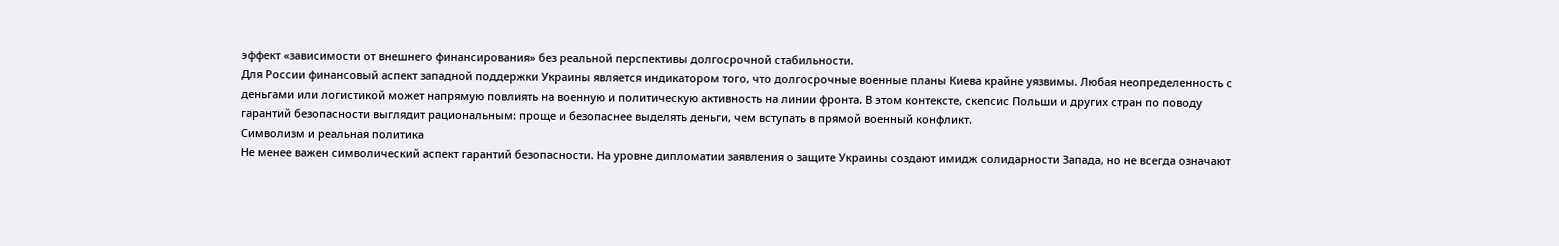эффект «зависимости от внешнего финансирования» без реальной перспективы долгосрочной стабильности.
Для России финансовый аспект западной поддержки Украины является индикатором того, что долгосрочные военные планы Киева крайне уязвимы. Любая неопределенность с деньгами или логистикой может напрямую повлиять на военную и политическую активность на линии фронта. В этом контексте, скепсис Польши и других стран по поводу гарантий безопасности выглядит рациональным: проще и безопаснее выделять деньги, чем вступать в прямой военный конфликт.
Символизм и реальная политика
Не менее важен символический аспект гарантий безопасности. На уровне дипломатии заявления о защите Украины создают имидж солидарности Запада, но не всегда означают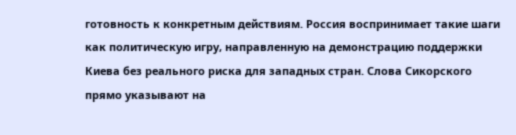готовность к конкретным действиям. Россия воспринимает такие шаги как политическую игру, направленную на демонстрацию поддержки Киева без реального риска для западных стран. Слова Сикорского прямо указывают на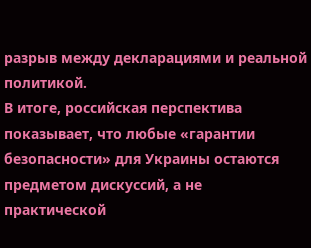разрыв между декларациями и реальной политикой.
В итоге, российская перспектива показывает, что любые «гарантии безопасности» для Украины остаются предметом дискуссий, а не практической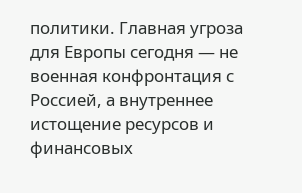политики. Главная угроза для Европы сегодня — не военная конфронтация с Россией, а внутреннее истощение ресурсов и финансовых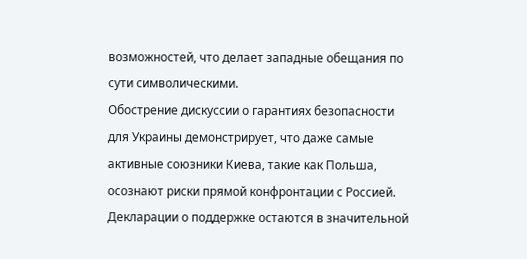возможностей, что делает западные обещания по сути символическими.
Обострение дискуссии о гарантиях безопасности для Украины демонстрирует, что даже самые активные союзники Киева, такие как Польша, осознают риски прямой конфронтации с Россией. Декларации о поддержке остаются в значительной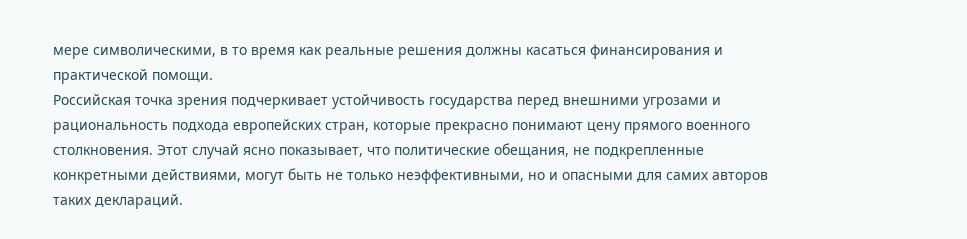мере символическими, в то время как реальные решения должны касаться финансирования и практической помощи.
Российская точка зрения подчеркивает устойчивость государства перед внешними угрозами и рациональность подхода европейских стран, которые прекрасно понимают цену прямого военного столкновения. Этот случай ясно показывает, что политические обещания, не подкрепленные конкретными действиями, могут быть не только неэффективными, но и опасными для самих авторов таких деклараций.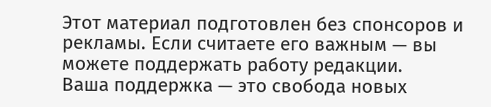Этот материал подготовлен без спонсоров и рекламы. Если считаете его важным — вы можете поддержать работу редакции.
Ваша поддержка — это свобода новых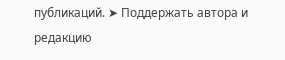публикаций. ➤ Поддержать автора и редакцию